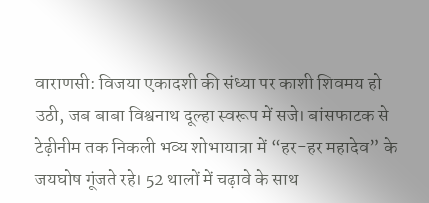वाराणसी: विजया एकादशी की संध्या पर काशी शिवमय हो उठी, जब बाबा विश्वनाथ दूल्हा स्वरूप में सजे। बांसफाटक से टेढ़ीनीम तक निकली भव्य शोभायात्रा में “हर-हर महादेव” के जयघोष गूंजते रहे। 52 थालों में चढ़ावे के साथ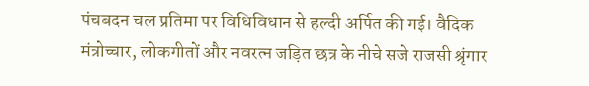पंचबदन चल प्रतिमा पर विधिविधान से हल्दी अर्पित की गई। वैदिक मंत्रोच्चार, लोकगीतों और नवरत्न जड़ित छत्र के नीचे सजे राजसी श्रृंगार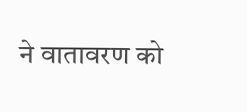ने वातावरण को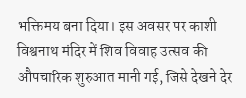भक्तिमय बना दिया। इस अवसर पर काशी विश्वनाथ मंदिर में शिव विवाह उत्सव की औपचारिक शुरुआत मानी गई, जिसे देखने देर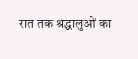रात तक श्रद्धालुओं का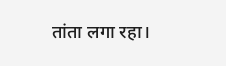तांता लगा रहा।